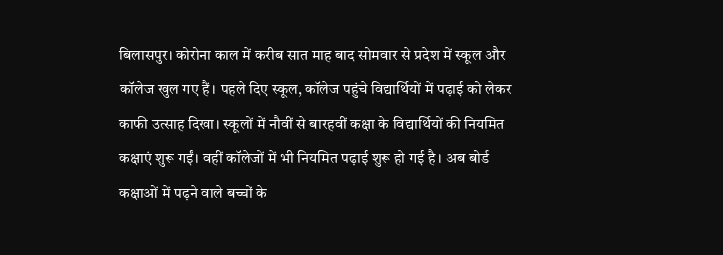बिलासपुर। कोरोना काल में करीब सात माह बाद सोमवार से प्रदेश में स्कूल और कॉलेज खुल गए हैं। पहले दिए स्कूल, कॉलेज पहुंचे विद्यार्थियों में पढ़ाई को लेकर काफी उत्साह दिखा। स्कूलों में नौवीं से बारहवीं कक्षा के विद्यार्थियों की नियमित कक्षाएं शुरू गईं। वहीं कॉलेजों में भी नियमित पढ़ाई शुरू हो गई है। अब बोर्ड कक्षाओं में पढ़ने वाले बच्चों के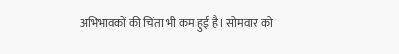अभिभावकों की चिंता भी कम हुई है। सोमवार को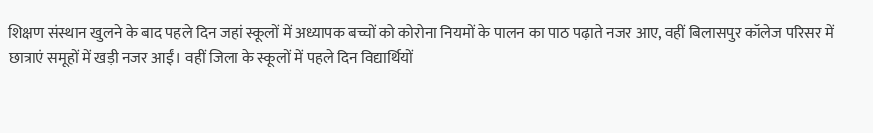शिक्षण संस्थान खुलने के बाद पहले दिन जहां स्कूलों में अध्यापक बच्चों को कोरोना नियमों के पालन का पाठ पढ़ाते नजर आए, वहीं बिलासपुर कॉलेज परिसर में छात्राएं समूहों में खड़ी नजर आईं। वहीं जिला के स्कूलों में पहले दिन विद्यार्थियों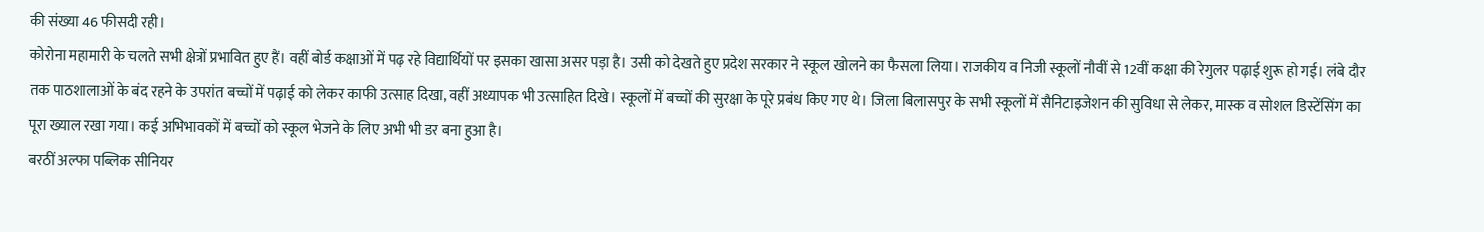की संख्या 46 फीसदी रही।
कोरोना महामारी के चलते सभी क्षेत्रों प्रभावित हुए हैं। वहीं बोर्ड कक्षाओं में पढ़ रहे विद्यार्थियों पर इसका खासा असर पड़ा है। उसी को देखते हुए प्रदेश सरकार ने स्कूल खोलने का फैसला लिया। राजकीय व निजी स्कूलों नौवीं से 12वीं कक्षा की रेगुलर पढ़ाई शुरू हो गई। लंबे दौर तक पाठशालाओं के बंद रहने के उपरांत बच्चों में पढ़ाई को लेकर काफी उत्साह दिखा, वहीं अध्यापक भी उत्साहित दिखे। स्कूलों में बच्चों की सुरक्षा के पूरे प्रबंध किए गए थे। जिला बिलासपुर के सभी स्कूलों में सैनिटाइजेशन की सुविधा से लेकर, मास्क व सोशल डिस्टेंसिंग का पूरा ख्याल रखा गया। कई अभिभावकों में बच्चों को स्कूल भेजने के लिए अभी भी डर बना हुआ है।
बरठीं अल्फा पब्लिक सीनियर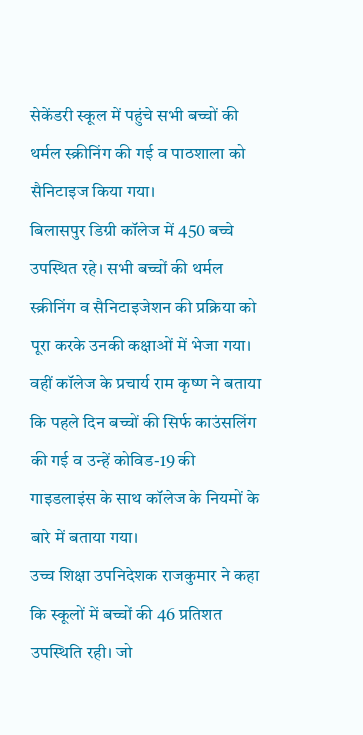सेकेंडरी स्कूल में पहुंचे सभी बच्चों की थर्मल स्क्रीनिंग की गई व पाठशाला को सैनिटाइज किया गया।
बिलासपुर डिग्री कॉलेज में 450 बच्चे उपस्थित रहे। सभी बच्चों की थर्मल स्क्रीनिंग व सैनिटाइजेशन की प्रक्रिया को पूरा करके उनकी कक्षाओं में भेजा गया। वहीं कॉलेज के प्रचार्य राम कृष्ण ने बताया कि पहले दिन बच्चों की सिर्फ काउंसलिंग की गई व उन्हें कोविड-19 की गाइडलाइंस के साथ कॉलेज के नियमों के बारे में बताया गया।
उच्च शिक्षा उपनिदेशक राजकुमार ने कहा कि स्कूलों में बच्चों की 46 प्रतिशत उपस्थिति रही। जो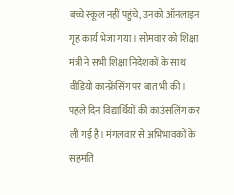बच्चे स्कूल नहीं पहुंचे, उनको ऑनलाइन गृह कार्य भेजा गया। सोमवार को शिक्षा मंत्री ने सभी शिक्षा निदेशकों के साथ वीडियो कान्फ्रेंसिंग पर बात भी की। पहले दिन विद्यार्थियों की काउंसलिंग कर ली गई है। मंगलवार से अभिभावकों के सहमति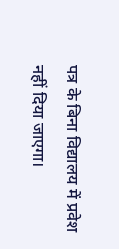पत्र के बिना विद्यालय में प्रवेश नहीं दिया जाएगा।